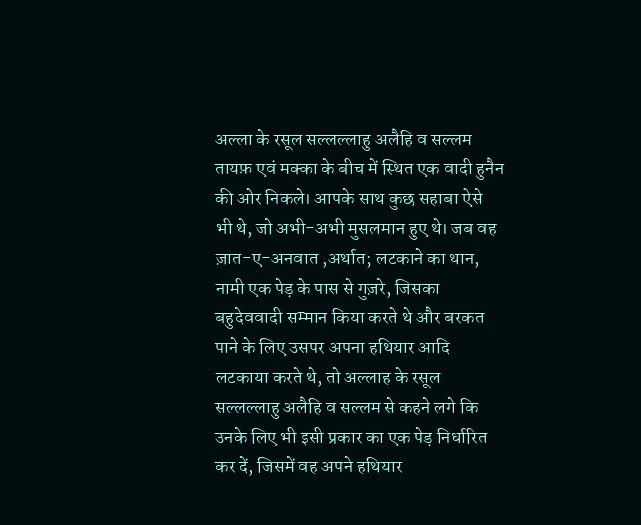अल्ला के रसूल सल्लल्लाहु अलैहि व सल्लम तायफ़ एवं मक्का के बीच में स्थित एक वादी हुनैन की ओर निकले। आपके साथ कुछ सहाबा ऐसे भी थे, जो अभी-अभी मुसलमान हुए थे। जब वह ज़ात-ए-अनवात ,अर्थात; लटकाने का थान, नामी एक पेड़ के पास से गुज़रे, जिसका बहुदेववादी सम्मान किया करते थे और बरकत पाने के लिए उसपर अपना हथियार आदि लटकाया करते थे, तो अल्लाह के रसूल सल्लल्लाहु अलैहि व सल्लम से कहने लगे कि उनके लिए भी इसी प्रकार का एक पेड़ निर्धारित कर दें, जिसमें वह अपने हथियार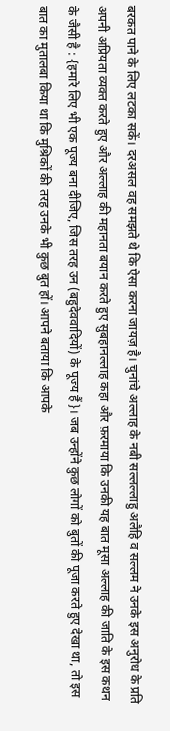बरकत पाने के लिए लटका सकें। दरअसल वह समझते थे कि ऐसा करना जायज़ है। चुनांचे अल्लाह के नबी सल्लल्लाहु अलैहि व सल्लम ने उनके इस अनुरोध के प्रति अपनी अप्रियता व्यक्त करते हुए और अल्लाह की महानता बयान करते हुए सुबहानल्लाह कहा और फ़रमाया कि उनकी यह बात मूसा अल्लाह की जाति के इस कथन के जैसी है : {हमारे लिए भी एक पूज्य बना दीजिए, जिस तरह उन (बहुदेववादियों) के पूज्य हैं}। जब उन्होंने कुछ लोगों को बुतों की पूजा करते हुए देखा था, तो इस बात का मुतालबा किया था कि मुश्रिकों की तरह उनके भी कुछ बुत हों। आपने बताया कि आपके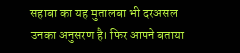सहाबा का यह मुतालबा भी दरअसल उनका अनुसरण है। फिर आपने बताया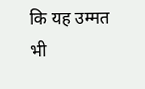कि यह उम्मत भी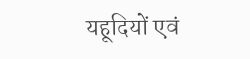यहूदियों एवं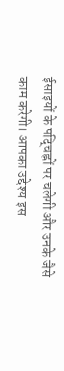ईसाइयों के पद्चिह्नों पर चलेगी और उनके जैसे काम करेगी। आपका उद्देश्य इस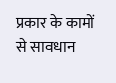प्रकार के कामों से सावधान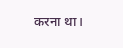करना था।